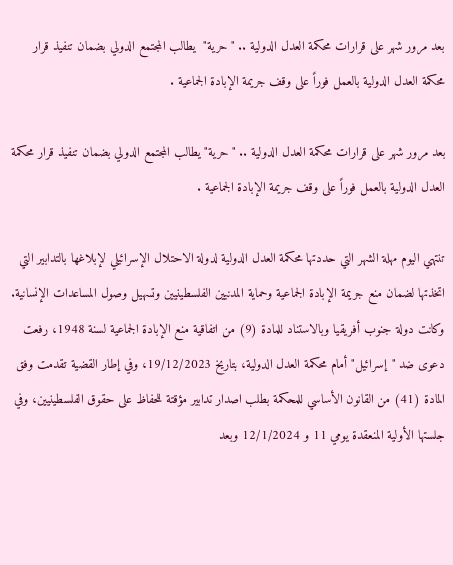بعد مرور شهر على قرارات محكمة العدل الدولية .. " حرية"  يطالب المجتمع الدولي بضمان تنفيذ قرار محكمة العدل الدولية بالعمل فوراً على وقف جريمة الإبادة الجماعية .

بعد مرور شهر على قرارات محكمة العدل الدولية .. " حرية" يطالب المجتمع الدولي بضمان تنفيذ قرار محكمة العدل الدولية بالعمل فوراً على وقف جريمة الإبادة الجماعية .

تنتهي اليوم مهلة الشهر التي حددتها محكمة العدل الدولية لدولة الاحتلال الإسرائيلي لإبلاغها بالتدابير التي اتخذتها لضمان منع جريمة الإبادة الجماعية وحماية المدنيين الفلسطينيين وتسهيل وصول المساعدات الإنسانية. وكانت دولة جنوب أفريقيا وبالاستناد للمادة (9) من اتفاقية منع الإبادة الجماعية لسنة 1948، رفعت دعوى ضد "إسرائيل" أمام محكمة العدل الدولية، بتاريخ 19/12/2023، وفي إطار القضية تقدمت وفق المادة (41) من القانون الأساسي للمحكمة بطلب اصدار تدابير مؤقتة للحفاظ على حقوق الفلسطينيين، وفي جلستها الأولية المنعقدة يومي 11 و 12/1/2024 وبعد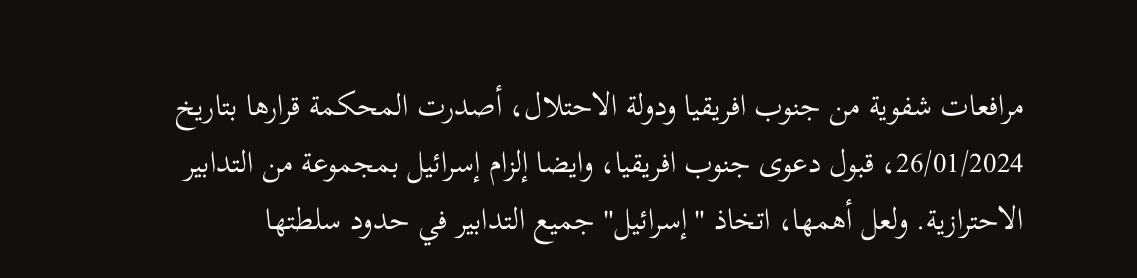مرافعات شفوية من جنوب افريقيا ودولة الاحتلال، أصدرت المحكمة قرارها بتاريخ 26/01/2024، قبول دعوى جنوب افريقيا، وايضا إلزام إسرائيل بمجموعة من التدابير الاحترازية. ولعل أهمها، اتخاذ "إسرائيل" جميع التدابير في حدود سلطتها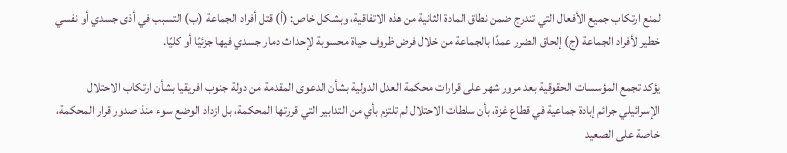لمنع ارتكاب جميع الأفعال التي تندرج ضمن نطاق المادة الثانية من هذه الاتفاقية، وبشكل خاص: (أ) قتل أفراد الجماعة (ب) التسبب في أذى جسدي أو نفسي خطير لأفراد الجماعة (ج) إلحاق الضرر عمدًا بالجماعة من خلال فرض ظروف حياة محسوبة لإحداث دمار جسدي فيها جزئيًا أو كليًا.

يؤكد تجمع المؤسسات الحقوقية بعد مرور شهر على قرارات محكمة العدل الدولية بشأن الدعوى المقدمة من دولة جنوب افريقيا بشأن ارتكاب الاحتلال الإسرائيلي جرائم إبادة جماعية في قطاع غزة، بأن سلطات الاحتلال لم تلتزم بأي من التدابير التي قررتها المحكمة، بل ازداد الوضع سوء منذ صدور قرار المحكمة، خاصة على الصعيد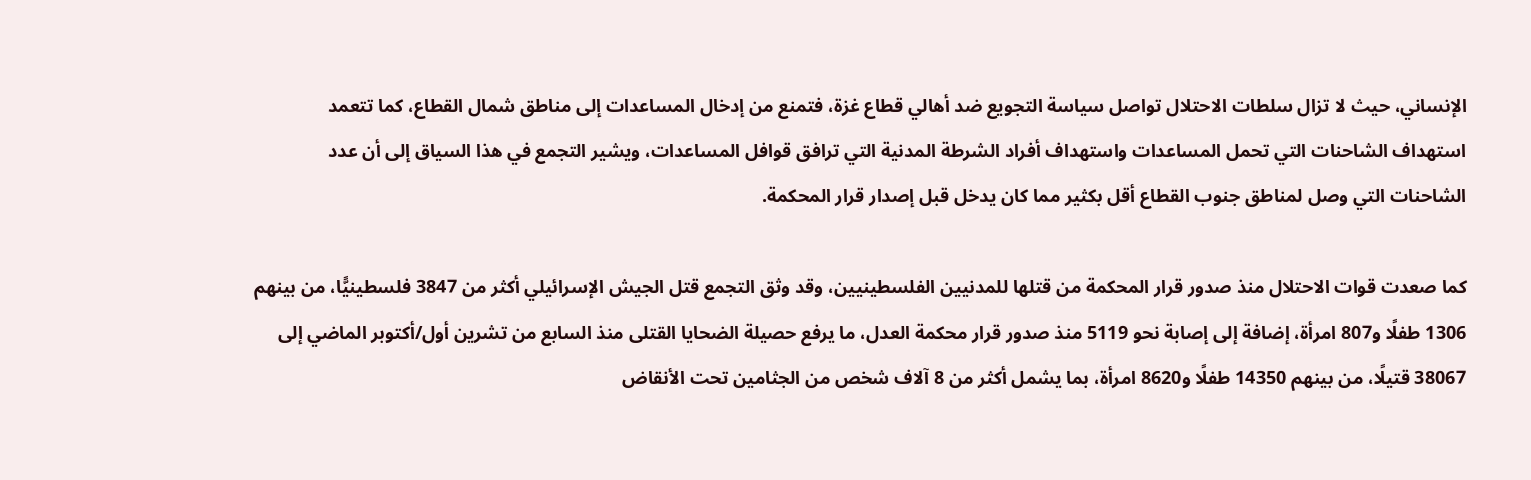الإنساني، حيث لا تزال سلطات الاحتلال تواصل سياسة التجويع ضد أهالي قطاع غزة، فتمنع من إدخال المساعدات إلى مناطق شمال القطاع، كما تتعمد استهداف الشاحنات التي تحمل المساعدات واستهداف أفراد الشرطة المدنية التي ترافق قوافل المساعدات، ويشير التجمع في هذا السياق إلى أن عدد الشاحنات التي وصل لمناطق جنوب القطاع أقل بكثير مما كان يدخل قبل إصدار قرار المحكمة.

كما صعدت قوات الاحتلال منذ صدور قرار المحكمة من قتلها للمدنيين الفلسطينيين، وقد وثق التجمع قتل الجيش الإسرائيلي أكثر من 3847 فلسطينيًّا، من بينهم 1306 طفلًا و807 امرأة، إضافة إلى إصابة نحو 5119 منذ صدور قرار محكمة العدل، ما يرفع حصيلة الضحايا القتلى منذ السابع من تشرين أول/أكتوبر الماضي إلى 38067 قتيلًا، من بينهم 14350 طفلًا و8620 امرأة، بما يشمل أكثر من 8 آلاف شخص من الجثامين تحت الأنقاض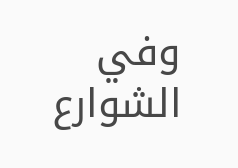وفي الشوارع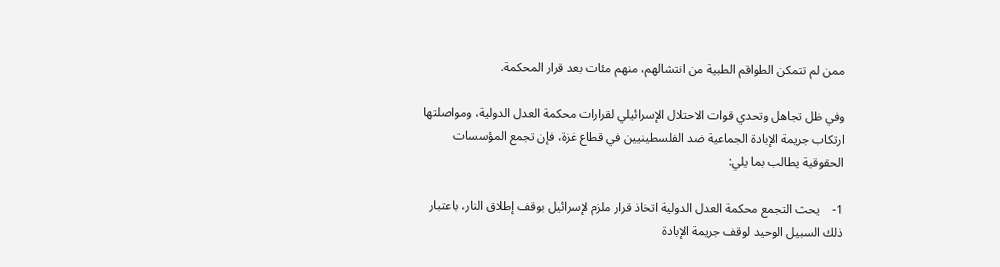ممن لم تتمكن الطواقم الطبية من انتشالهم، منهم مئات بعد قرار المحكمة.

وفي ظل تجاهل وتحدي قوات الاحتلال الإسرائيلي لقرارات محكمة العدل الدولية، ومواصلتها ارتكاب جريمة الإبادة الجماعية ضد الفلسطينيين في قطاع غزة، فإن تجمع المؤسسات الحقوقية يطالب بما يلي:

1-    يحث التجمع محكمة العدل الدولية اتخاذ قرار ملزم لإسرائيل بوقف إطلاق النار، باعتبار ذلك السبيل الوحيد لوقف جريمة الإبادة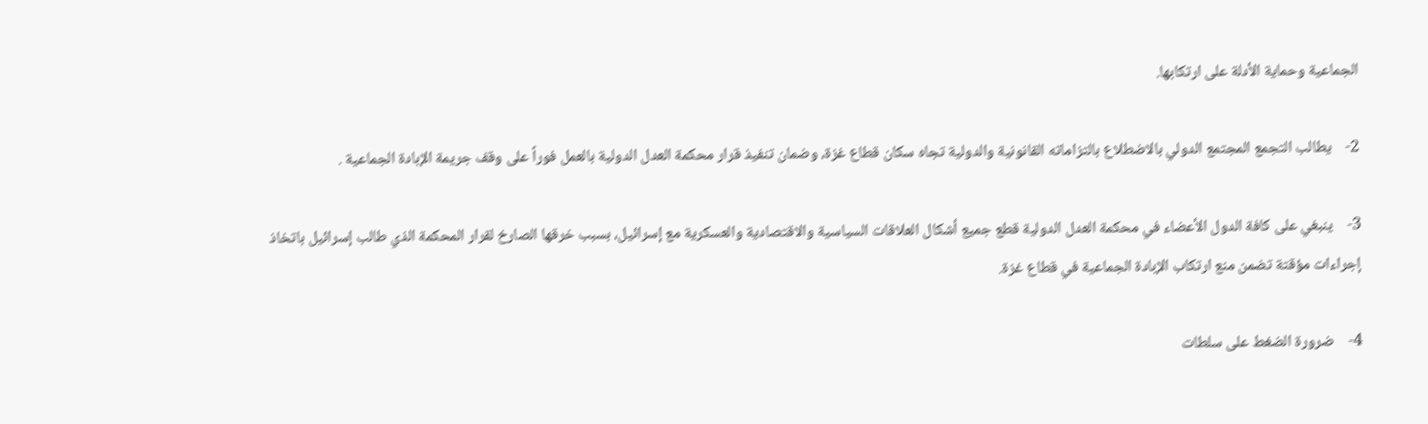الجماعية وحماية الأدلة على ارتكابها.

2-    يطالب التجمع المجتمع الدولي بالاضطلاع بالتزاماته القانونية والدولية تجاه سكان قطاع غزة، وضمان تنفيذ قرار محكمة العدل الدولية بالعمل فوراً على وقف جريمة الإبادة الجماعية .

3-    ينبغي على كافة الدول الأعضاء في محكمة العدل الدولية قطع جميع أشكال العلاقات السياسية والاقتصادية والعسكرية مع إسرائيل، بسبب خرقها الصارخ لقرار المحكمة الذي طالب إسرائيل باتخاذ إجراءات مؤقتة تضمن منع ارتكاب الإبادة الجماعية في قطاع غزة.

4-    ضرورة الضغط على سلطات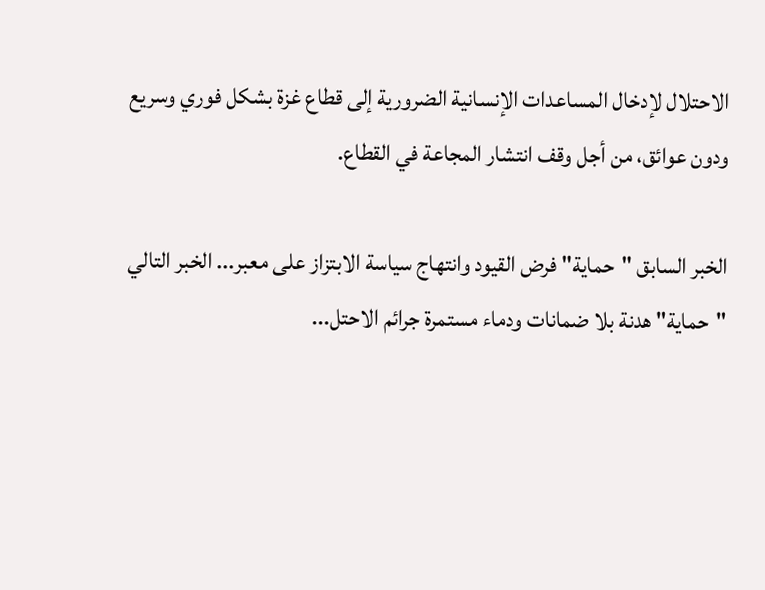الاحتلال لإدخال المساعدات الإنسانية الضرورية إلى قطاع غزة بشكل فوري وسريع ودون عوائق، من أجل وقف انتشار المجاعة في القطاع.

الخبر السابق "حماية" فرض القيود وانتهاج سياسة الابتزاز على معبر... الخبر التالي "حماية" هدنة بلا ضمانات ودماء مستمرة جرائم الاحتل...